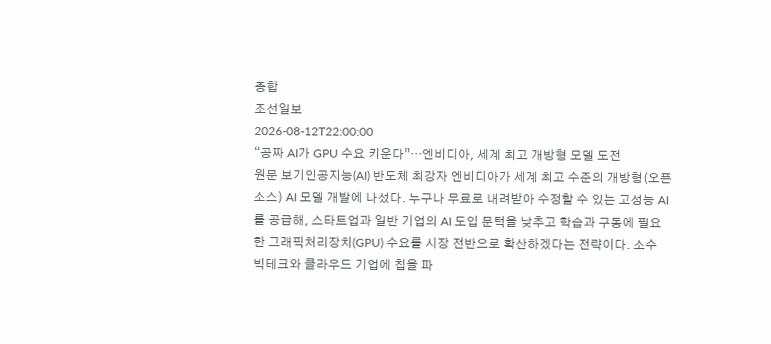종합
조선일보
2026-08-12T22:00:00
“공짜 AI가 GPU 수요 키운다”…엔비디아, 세계 최고 개방형 모델 도전
원문 보기인공지능(AI) 반도체 최강자 엔비디아가 세계 최고 수준의 개방형(오픈소스) AI 모델 개발에 나섰다. 누구나 무료로 내려받아 수정할 수 있는 고성능 AI를 공급해, 스타트업과 일반 기업의 AI 도입 문턱을 낮추고 학습과 구동에 필요한 그래픽처리장치(GPU) 수요를 시장 전반으로 확산하겠다는 전략이다. 소수 빅테크와 클라우드 기업에 칩을 파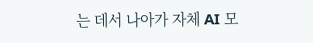는 데서 나아가 자체 AI 모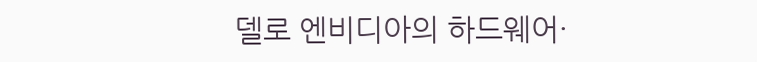델로 엔비디아의 하드웨어·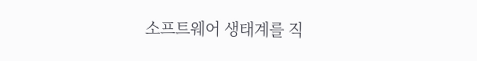소프트웨어 생태계를 직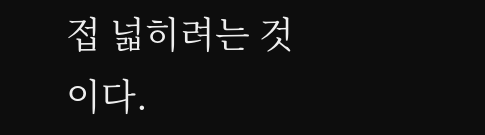접 넓히려는 것이다.